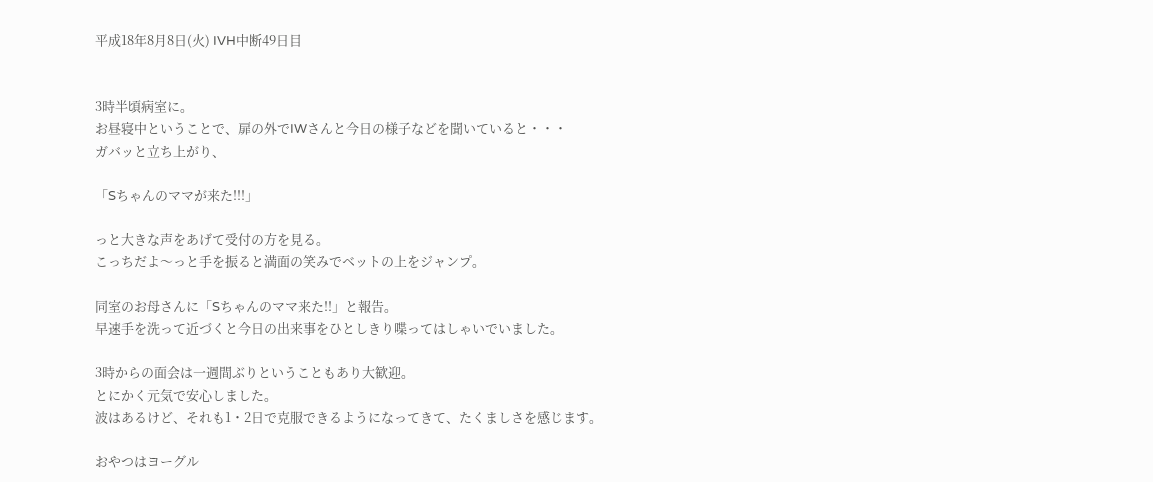平成18年8月8日(火) IVH中断49日目


3時半頃病室に。
お昼寝中ということで、扉の外でIWさんと今日の様子などを聞いていると・・・
ガバッと立ち上がり、

「Sちゃんのママが来た!!!」

っと大きな声をあげて受付の方を見る。
こっちだよ〜っと手を振ると満面の笑みでベットの上をジャンプ。

同室のお母さんに「Sちゃんのママ来た!!」と報告。
早速手を洗って近づくと今日の出来事をひとしきり喋ってはしゃいでいました。

3時からの面会は一週間ぶりということもあり大歓迎。
とにかく元気で安心しました。
波はあるけど、それも1・2日で克服できるようになってきて、たくましさを感じます。

おやつはヨーグル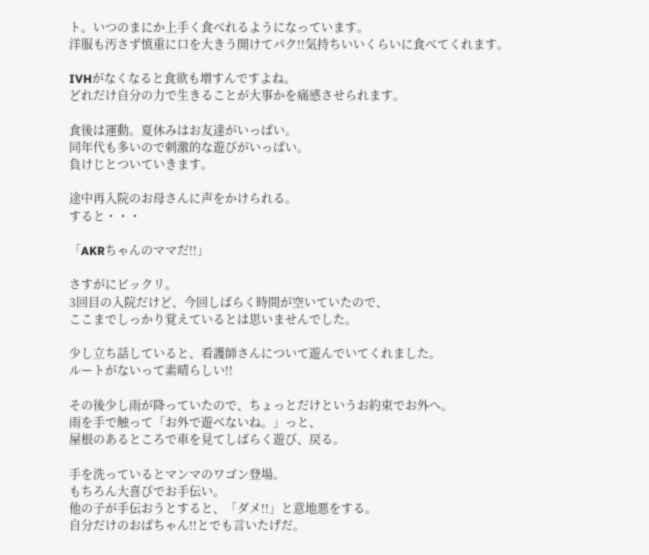ト。いつのまにか上手く食べれるようになっています。
洋服も汚さず慎重に口を大きう開けてパク!!気持ちいいくらいに食べてくれます。

IVHがなくなると食欲も増すんですよね。
どれだけ自分の力で生きることが大事かを痛感させられます。

食後は運動。夏休みはお友達がいっぱい。
同年代も多いので刺激的な遊びがいっぱい。
負けじとついていきます。

途中再入院のお母さんに声をかけられる。
すると・・・

「AKRちゃんのママだ!!」

さすがにビックリ。
3回目の入院だけど、今回しばらく時間が空いていたので、
ここまでしっかり覚えているとは思いませんでした。

少し立ち話していると、看護師さんについて遊んでいてくれました。
ルートがないって素晴らしい!!

その後少し雨が降っていたので、ちょっとだけというお約束でお外へ。
雨を手で触って「お外で遊べないね。」っと、
屋根のあるところで車を見てしばらく遊び、戻る。

手を洗っているとマンマのワゴン登場。
もちろん大喜びでお手伝い。
他の子が手伝おうとすると、「ダメ!!」と意地悪をする。
自分だけのおばちゃん!!とでも言いたげだ。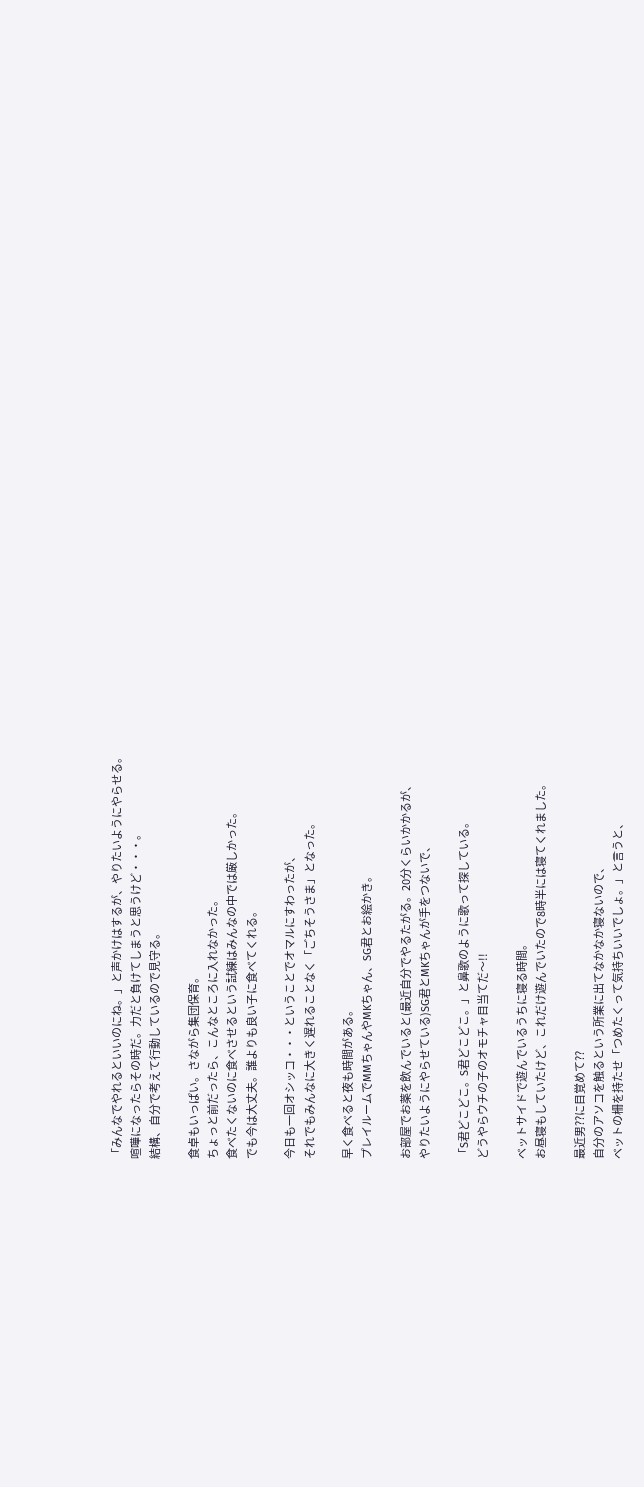「みんなでやれるといいのにね。」と声かけはするが、やりたいようにやらせる。
喧嘩になったらその時だ。力だと負けてしまうと思うけど・・・。
結構、自分で考えて行動しているので見守る。

食卓もいっぱい。さながら集団保育。
ちょっと前だったら、こんなところに入れなかった。
食べたくないのに食べさせるという試練はみんなの中では厳しかった。
でも今は大丈夫。誰よりも良い子に食べてくれる。

今日も一回オシッコ・・・ということでオマルにすわったが、
それでもみんなに大きく遅れることなく「ごちそうさま」となった。

早く食べると夜も時間がある。
プレイルームでMMちゃんやMKちゃん、SG君とお絵かき。

お部屋でお薬を飲んでいると(最近自分でやるたがる。20分くらいかかるが、
やりたいようにやらせている)SG君とMKちゃんが手をつないで、

「S君どこどこ。S君どこどこ。」と鼻歌のように歌って探している。
どうやらウチの子のオモチャ目当てだ〜!!

ベットサイドで遊んでいるうちに寝る時間。
お昼寝もしていたけど、これだけ遊んでいたので8時半には寝てくれました。

最近男??に目覚めて??
自分のアソコを触るという所業に出てなかなか寝ないので、
ベットの柵を持たせ「つめたくって気持ちいいでしょ。」と言うと、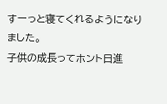すーっと寝てくれるようになりました。
子供の成長ってホント日進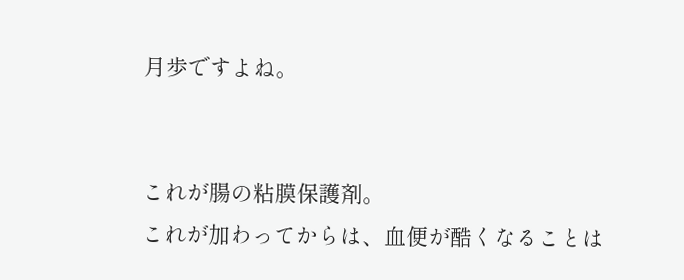月歩ですよね。


これが腸の粘膜保護剤。
これが加わってからは、血便が酷くなることは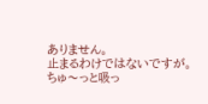ありません。
止まるわけではないですが。
ちゅ〜っと吸っ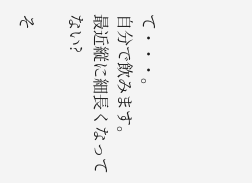て・・・。
自分で飲みます。
最近縦に細長くなってない?

そ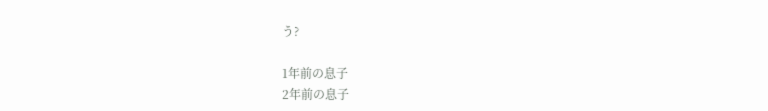う?

1年前の息子
2年前の息子